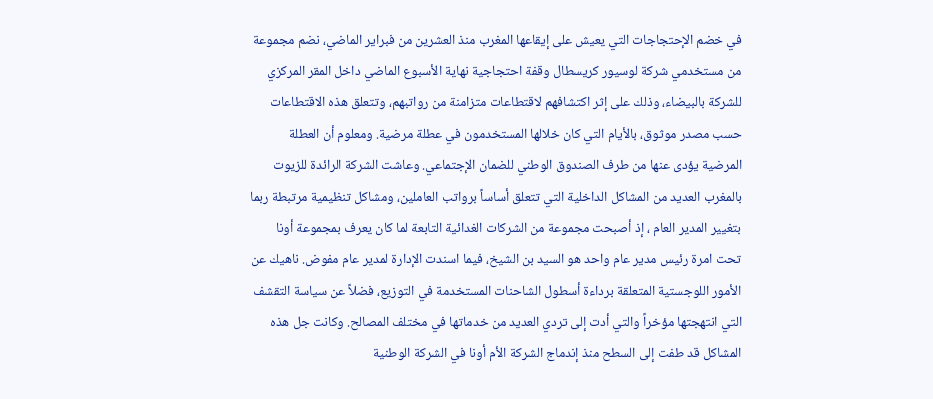في خضم الإحتجاجات التي يعيش على إيقاعها المغرب منذ العشرين من فبراير الماضي، نضم مجموعة من مستخدمي شركة لوسيور كريسطال وقفة احتجاجية نهاية الأسبوع الماضي داخل المقر المركزي للشركة بالبيضاء، وذلك على إثر اكتشافهم لاقتطاعات متزامنة من رواتبهم، وتتعلق هذه الاقتطاعات حسب مصدر موثوق، بالأيام التي كان خلالها المستخدمون في عطلة مرضية. ومعلوم أن العطلة المرضية يؤدى عنها من طرف الصندوق الوطني للضمان الإجتماعي. وعاشت الشركة الرائدة للزيوت بالمغرب العديد من المشاكل الداخلية التي تتعلق أساساً برواتب العاملين، ومشاكل تنظيمية مرتبطة ربما بتغيير المدير العام ، إذ أصبحت مجموعة من الشركات الغدائية التابعة لما كان يعرف بمجموعة أونا تحت امرة رئيس مدير عام واحد هو السيد بن الشيخ، فيما اسندت الإدارة لمدير عام مفوض. ناهيك عن الأمور اللوجستية المتعلقة برداءة أسطول الشاحنات المستخدمة في التوزيع، فضلاً عن سياسة التقشف التي انتهجتها مؤخراً والتي أدت إلى تردي العديد من خدماتها في مختلف المصالح. وكانت جل هذه المشاكل قد طفت إلى السطح منذ إندماج الشركة الأم أونا في الشركة الوطنية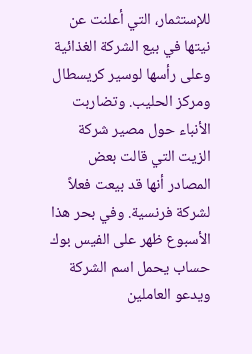للإستثمار، التي أعلنت عن نيتها في بيع الشركة الغذائية وعلى رأسها لوسير كريسطال ومركز الحليب. وتضاربت الأنباء حول مصير شركة الزيت التي قالت بعض المصادر أنها قد بيعت فعلاً لشركة فرنسية. وفي بحر هذا الأسبوع ظهر على الفيس بوك حساب يحمل اسم الشركة ويدعو العاملين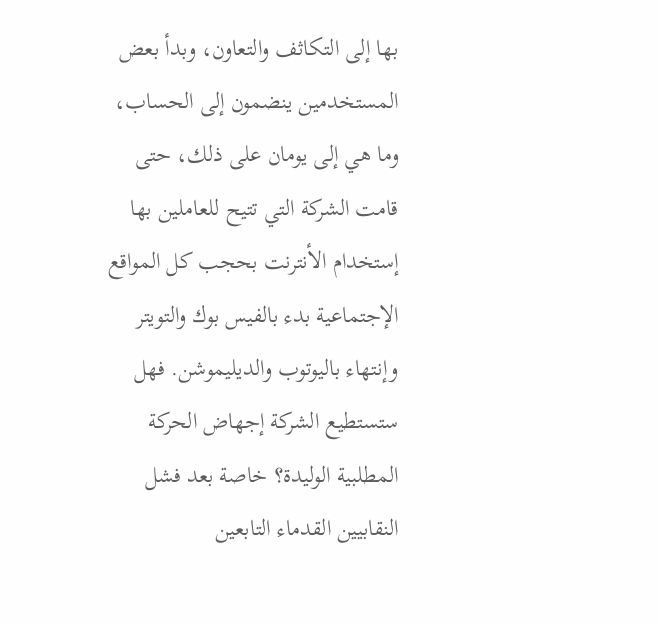بها إلى التكاثف والتعاون، وبدأ بعض المستخدمين ينضمون إلى الحساب، وما هي إلى يومان على ذلك، حتى قامت الشركة التي تتيح للعاملين بها إستخدام الأنترنت بحجب كل المواقع الإجتماعية بدء بالفيس بوك والتويتر وإنتهاء باليوتوب والديليموشن. فهل ستستطيع الشركة إجهاض الحركة المطلبية الوليدة؟ خاصة بعد فشل النقابيين القدماء التابعين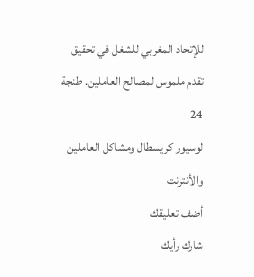للإتحاد المغربي للشغل في تحقيق تقدم ملموس لمصالح العاملين. طنجة 24
لوسيور كريسطال ومشاكل العاملين والأنترنت
أضف تعليقك
شارك رأيك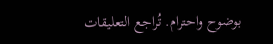بوضوح واحترام. تُراجع التعليقات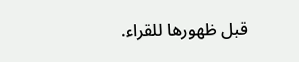قبل ظهورها للقراء.